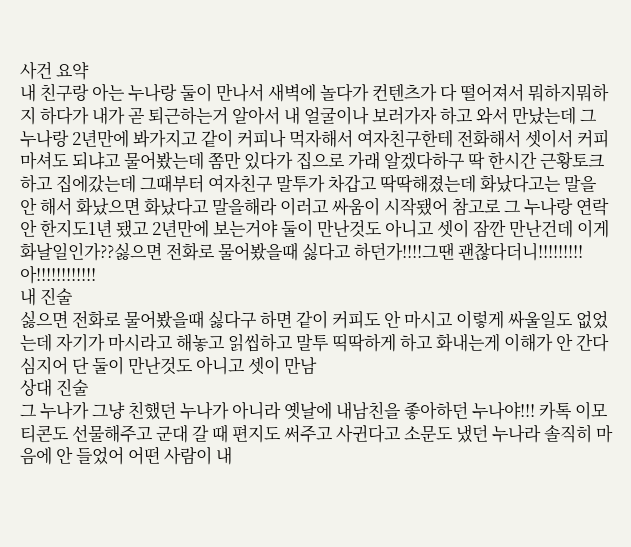사건 요약
내 친구랑 아는 누나랑 둘이 만나서 새벽에 놀다가 컨텐츠가 다 떨어져서 뭐하지뭐하지 하다가 내가 곧 퇴근하는거 알아서 내 얼굴이나 보러가자 하고 와서 만났는데 그 누나랑 2년만에 봐가지고 같이 커피나 먹자해서 여자친구한테 전화해서 셋이서 커피 마셔도 되냐고 물어봤는데 쫌만 있다가 집으로 가래 알겠다하구 딱 한시간 근황토크 하고 집에갔는데 그때부터 여자친구 말투가 차갑고 딱딱해졌는데 화났다고는 말을 안 해서 화났으면 화났다고 말을해라 이러고 싸움이 시작됐어 참고로 그 누나랑 연락 안 한지도1년 됐고 2년만에 보는거야 둘이 만난것도 아니고 셋이 잠깐 만난건데 이게 화날일인가??싫으면 전화로 물어봤을때 싫다고 하던가!!!!그땐 괜찮다더니!!!!!!!!!아!!!!!!!!!!!!
내 진술
싫으면 전화로 물어봤을때 싫다구 하면 같이 커피도 안 마시고 이렇게 싸울일도 없었는데 자기가 마시라고 해놓고 읽씹하고 말투 띡딱하게 하고 화내는게 이해가 안 간다 심지어 단 둘이 만난것도 아니고 셋이 만남
상대 진술
그 누나가 그냥 친했던 누나가 아니라 옛날에 내남친을 좋아하던 누나야!!! 카톡 이모티콘도 선물해주고 군대 갈 때 편지도 써주고 사귄다고 소문도 냈던 누나라 솔직히 마음에 안 들었어 어떤 사람이 내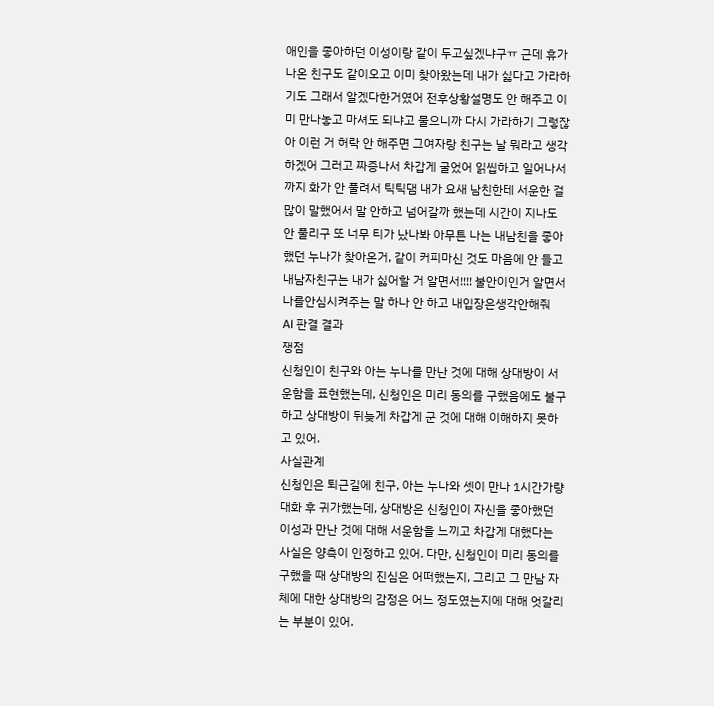애인을 좋아하던 이성이랑 같이 두고싶겠냐구ㅠ 근데 휴가나온 친구도 같이오고 이미 찾아왔는데 내가 싫다고 가라하기도 그래서 알겠다한거였어 전후상황설명도 안 해주고 이미 만나놓고 마셔도 되냐고 물으니까 다시 가라하기 그렇잖아 이런 거 허락 안 해주면 그여자랑 친구는 날 뭐라고 생각하겠어 그러고 짜증나서 차갑게 굴었어 읽씹하고 일어나서까지 화가 안 풀려서 틱틱댐 내가 요새 남친한테 서운한 걸 많이 말했어서 말 안하고 넘어갈까 했는데 시간이 지나도 안 풀리구 또 너무 티가 났나봐 아무튼 나는 내남친을 좋아했던 누나가 찾아온거, 같이 커피마신 것도 마음에 안 들고 내남자친구는 내가 싫어할 거 알면서!!!! 불안이인거 알면서 나를안심시켜주는 말 하나 안 하고 내입장은생각안해줘
AI 판결 결과
쟁점
신청인이 친구와 아는 누나를 만난 것에 대해 상대방이 서운함을 표현했는데, 신청인은 미리 동의를 구했음에도 불구하고 상대방이 뒤늦게 차갑게 군 것에 대해 이해하지 못하고 있어.
사실관계
신청인은 퇴근길에 친구, 아는 누나와 셋이 만나 1시간가량 대화 후 귀가했는데, 상대방은 신청인이 자신을 좋아했던 이성과 만난 것에 대해 서운함을 느끼고 차갑게 대했다는 사실은 양측이 인정하고 있어. 다만, 신청인이 미리 동의를 구했을 때 상대방의 진심은 어떠했는지, 그리고 그 만남 자체에 대한 상대방의 감정은 어느 정도였는지에 대해 엇갈리는 부분이 있어.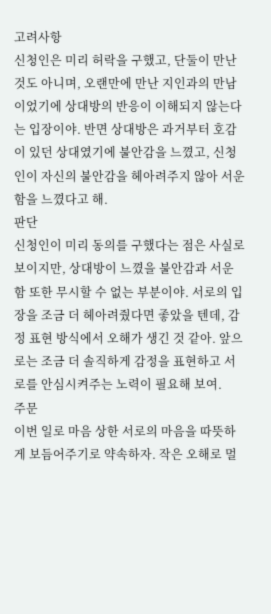고려사항
신청인은 미리 허락을 구했고, 단둘이 만난 것도 아니며, 오랜만에 만난 지인과의 만남이었기에 상대방의 반응이 이해되지 않는다는 입장이야. 반면 상대방은 과거부터 호감이 있던 상대였기에 불안감을 느꼈고, 신청인이 자신의 불안감을 헤아려주지 않아 서운함을 느꼈다고 해.
판단
신청인이 미리 동의를 구했다는 점은 사실로 보이지만, 상대방이 느꼈을 불안감과 서운함 또한 무시할 수 없는 부분이야. 서로의 입장을 조금 더 헤아려줬다면 좋았을 텐데, 감정 표현 방식에서 오해가 생긴 것 같아. 앞으로는 조금 더 솔직하게 감정을 표현하고 서로를 안심시켜주는 노력이 필요해 보여.
주문
이번 일로 마음 상한 서로의 마음을 따뜻하게 보듬어주기로 약속하자. 작은 오해로 멀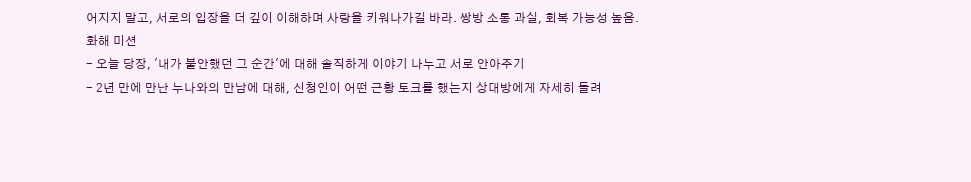어지지 말고, 서로의 입장을 더 깊이 이해하며 사랑을 키워나가길 바라. 쌍방 소통 과실, 회복 가능성 높음.
화해 미션
- 오늘 당장, '내가 불안했던 그 순간'에 대해 솔직하게 이야기 나누고 서로 안아주기
- 2년 만에 만난 누나와의 만남에 대해, 신청인이 어떤 근황 토크를 했는지 상대방에게 자세히 들려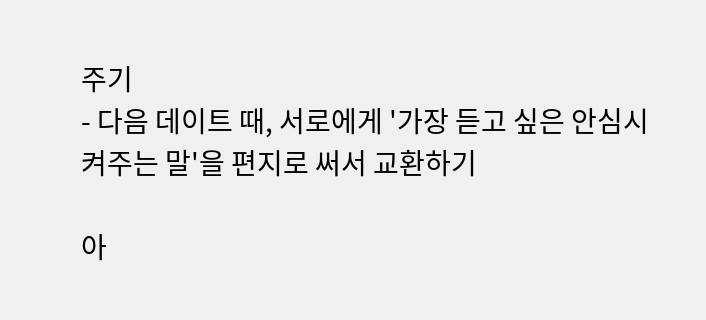주기
- 다음 데이트 때, 서로에게 '가장 듣고 싶은 안심시켜주는 말'을 편지로 써서 교환하기

아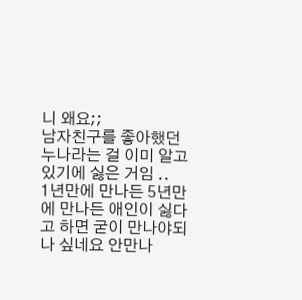니 왜요;;
남자친구를 좋아했던 누나라는 걸 이미 알고 있기에 싫은 거임 ..
1년만에 만나든 5년만에 만나든 애인이 싫다고 하면 굳이 만나야되나 싶네요 안만나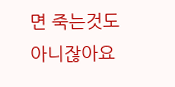면 죽는것도 아니잖아요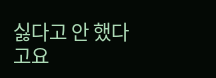싫다고 안 했다고요